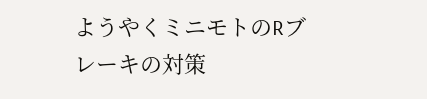ようやくミニモトのRブレーキの対策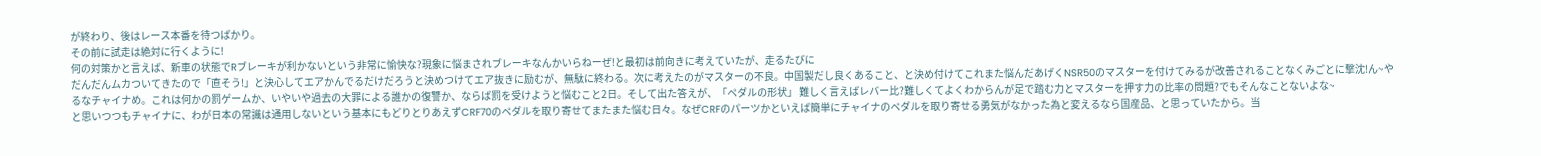が終わり、後はレース本番を待つばかり。
その前に試走は絶対に行くように!
何の対策かと言えば、新車の状態でRブレーキが利かないという非常に愉快な?現象に悩まされブレーキなんかいらねーぜ!と最初は前向きに考えていたが、走るたびに
だんだんムカついてきたので「直そう!」と決心してエアかんでるだけだろうと決めつけてエア抜きに励むが、無駄に終わる。次に考えたのがマスターの不良。中国製だし良くあること、と決め付けてこれまた悩んだあげくNSR50のマスターを付けてみるが改善されることなくみごとに撃沈!ん~やるなチャイナめ。これは何かの罰ゲームか、いやいや過去の大罪による誰かの復讐か、ならば罰を受けようと悩むこと2日。そして出た答えが、「ペダルの形状」 難しく言えばレバー比?難しくてよくわからんが足で踏む力とマスターを押す力の比率の問題?でもそんなことないよな~
と思いつつもチャイナに、わが日本の常識は通用しないという基本にもどりとりあえずCRF70のペダルを取り寄せてまたまた悩む日々。なぜCRFのパーツかといえば簡単にチャイナのペダルを取り寄せる勇気がなかった為と変えるなら国産品、と思っていたから。当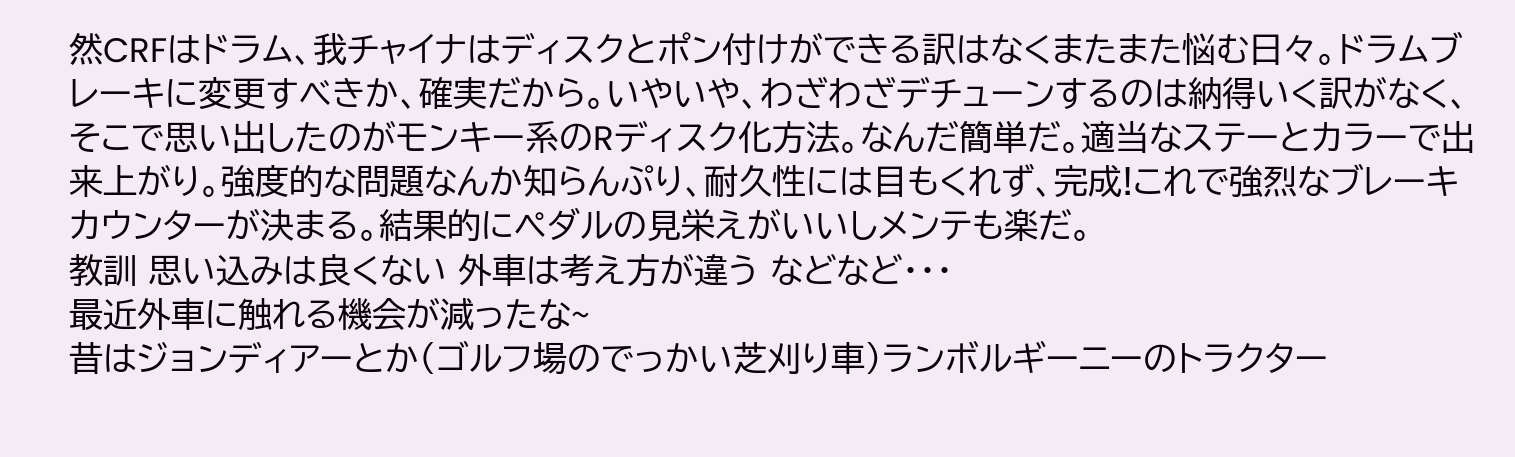然CRFはドラム、我チャイナはディスクとポン付けができる訳はなくまたまた悩む日々。ドラムブレーキに変更すべきか、確実だから。いやいや、わざわざデチューンするのは納得いく訳がなく、そこで思い出したのがモンキー系のRディスク化方法。なんだ簡単だ。適当なステーとカラーで出来上がり。強度的な問題なんか知らんぷり、耐久性には目もくれず、完成!これで強烈なブレーキカウンターが決まる。結果的にペダルの見栄えがいいしメンテも楽だ。
教訓 思い込みは良くない 外車は考え方が違う などなど・・・
最近外車に触れる機会が減ったな~
昔はジョンディアーとか(ゴルフ場のでっかい芝刈り車)ランボルギーニーのトラクター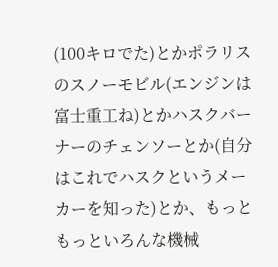(100キロでた)とかポラリスのスノーモビル(エンジンは富士重工ね)とかハスクバーナーのチェンソーとか(自分はこれでハスクというメーカーを知った)とか、もっともっといろんな機械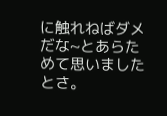に触れねばダメだな~とあらためて思いましたとさ。